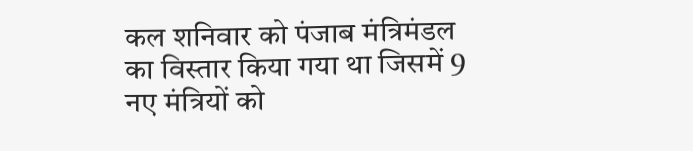कल शनिवार को पंजाब मंत्रिमंडल का विस्तार किया गया था जिसमें 9 नए मंत्रियों को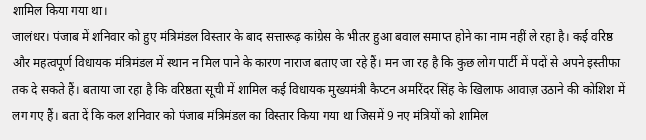शामिल किया गया था।
जालंधर। पंजाब में शनिवार को हुए मंत्रिमंडल विस्तार के बाद सत्तारूढ़ कांग्रेस के भीतर हुआ बवाल समाप्त होने का नाम नहीं ले रहा है। कई वरिष्ठ और महत्वपूर्ण विधायक मंत्रिमंडल में स्थान न मिल पाने के कारण नाराज बताए जा रहे हैं। मन जा रह है कि कुछ लोग पार्टी में पदों से अपने इस्तीफा तक दे सकते हैं। बताया जा रहा है कि वरिष्ठता सूची में शामिल कई विधायक मुख्यमंत्री कैप्टन अमरिंदर सिंह के खिलाफ आवाज़ उठाने की कोशिश में लग गए हैं। बता दें कि कल शनिवार को पंजाब मंत्रिमंडल का विस्तार किया गया था जिसमें 9 नए मंत्रियों को शामिल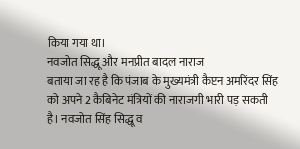किया गया था।
नवजोत सिद्धू और मनप्रीत बादल नाराज
बताया जा रह है कि पंजाब के मुख्यमंत्री कैप्टन अमरिंदर सिंह को अपने 2 कैबिनेट मंत्रियों की नाराजगी भारी पड़ सकती है। नवजोत सिंह सिद्धू व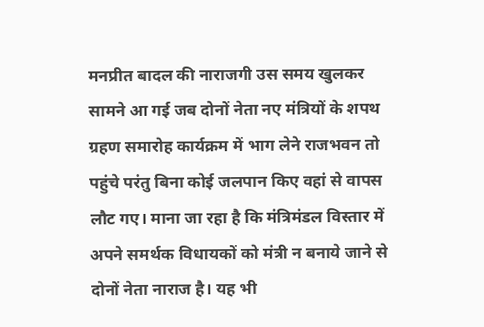मनप्रीत बादल की नाराजगी उस समय खुलकर सामने आ गई जब दोनों नेता नए मंत्रियों के शपथ ग्रहण समारोह कार्यक्रम में भाग लेने राजभवन तो पहुंचे परंतु बिना कोई जलपान किए वहां से वापस लौट गए। माना जा रहा है कि मंत्रिमंडल विस्तार में अपने समर्थक विधायकों को मंत्री न बनाये जाने से दोनों नेता नाराज है। यह भी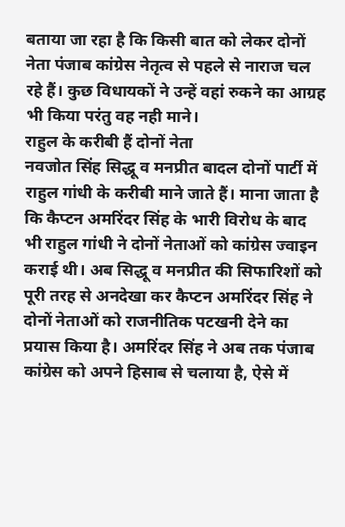बताया जा रहा है कि किसी बात को लेकर दोनों नेता पंजाब कांग्रेस नेतृत्व से पहले से नाराज चल रहे हैं। कुछ विधायकों ने उन्हें वहां रुकने का आग्रह भी किया परंतु वह नही माने।
राहुल के करीबी हैं दोनों नेता
नवजोत सिंह सिद्धू व मनप्रीत बादल दोनों पार्टी में राहुल गांधी के करीबी माने जाते हैं। माना जाता है कि कैप्टन अमरिंदर सिंह के भारी विरोध के बाद भी राहुल गांधी ने दोनों नेताओं को कांग्रेस ज्वाइन कराई थी। अब सिद्धू व मनप्रीत की सिफारिशों को पूरी तरह से अनदेखा कर कैप्टन अमरिंदर सिंह ने दोनों नेताओं को राजनीतिक पटखनी देने का प्रयास किया है। अमरिंदर सिंह ने अब तक पंजाब कांग्रेस को अपने हिसाब से चलाया है, ऐसे में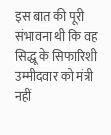इस बात की पूरी संभावना थी कि वह सिद्धू के सिफारिशी उम्मीदवार को मंत्री नहीं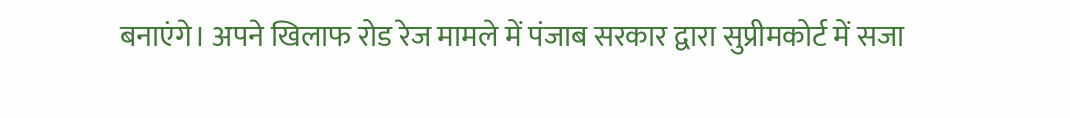बनाएंगे। अपने खिलाफ रोड रेज मामले में पंजाब सरकार द्वारा सुप्रीमकोर्ट में सजा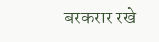बरकरार रखे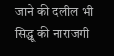जाने की दलील भी सिद्धू की नाराजगी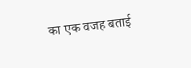का एक वजह बताई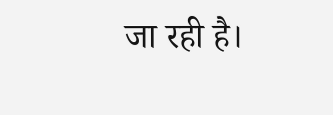जा रही है।